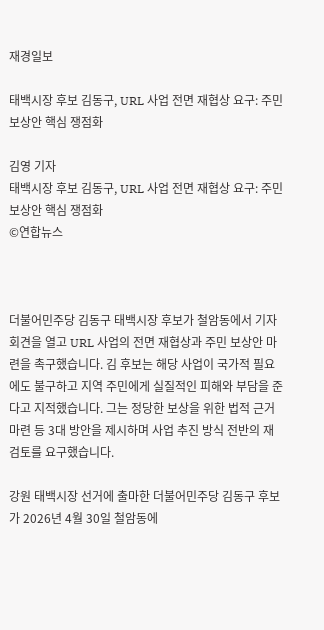재경일보

태백시장 후보 김동구, URL 사업 전면 재협상 요구: 주민 보상안 핵심 쟁점화

김영 기자
태백시장 후보 김동구, URL 사업 전면 재협상 요구: 주민 보상안 핵심 쟁점화
©연합뉴스



더불어민주당 김동구 태백시장 후보가 철암동에서 기자회견을 열고 URL 사업의 전면 재협상과 주민 보상안 마련을 촉구했습니다. 김 후보는 해당 사업이 국가적 필요에도 불구하고 지역 주민에게 실질적인 피해와 부담을 준다고 지적했습니다. 그는 정당한 보상을 위한 법적 근거 마련 등 3대 방안을 제시하며 사업 추진 방식 전반의 재검토를 요구했습니다.

강원 태백시장 선거에 출마한 더불어민주당 김동구 후보가 2026년 4월 30일 철암동에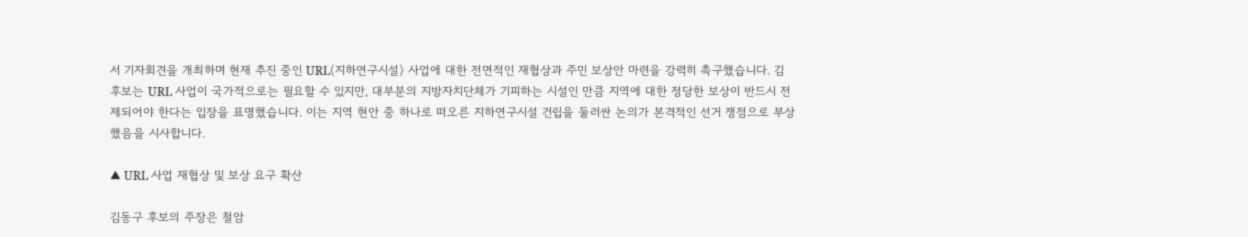서 기자회견을 개최하며 현재 추진 중인 URL(지하연구시설) 사업에 대한 전면적인 재협상과 주민 보상안 마련을 강력히 촉구했습니다. 김 후보는 URL 사업이 국가적으로는 필요할 수 있지만, 대부분의 지방자치단체가 기피하는 시설인 만큼 지역에 대한 정당한 보상이 반드시 전제되어야 한다는 입장을 표명했습니다. 이는 지역 현안 중 하나로 떠오른 지하연구시설 건립을 둘러싼 논의가 본격적인 선거 쟁점으로 부상했음을 시사합니다.

▲ URL 사업 재협상 및 보상 요구 확산

김동구 후보의 주장은 철암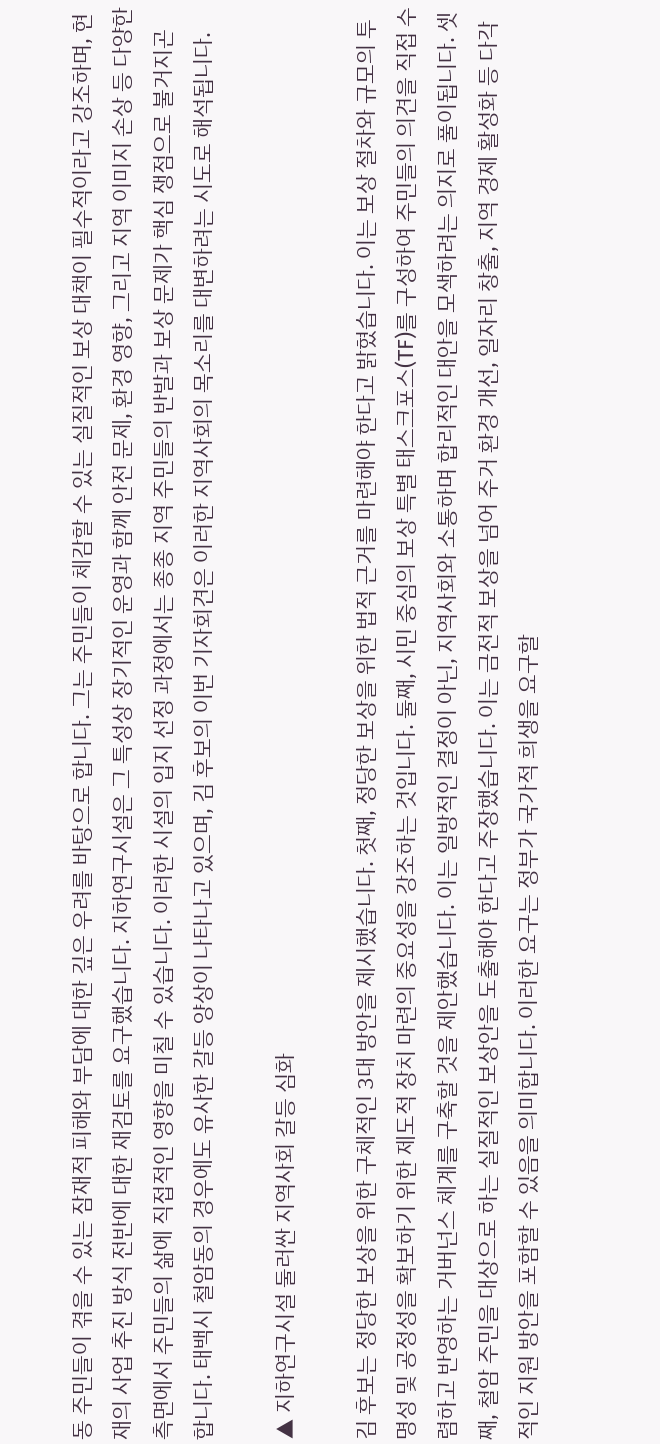동 주민들이 겪을 수 있는 잠재적 피해와 부담에 대한 깊은 우려를 바탕으로 합니다. 그는 주민들이 체감할 수 있는 실질적인 보상 대책이 필수적이라고 강조하며, 현재의 사업 추진 방식 전반에 대한 재검토를 요구했습니다. 지하연구시설은 그 특성상 장기적인 운영과 함께 안전 문제, 환경 영향, 그리고 지역 이미지 손상 등 다양한 측면에서 주민들의 삶에 직접적인 영향을 미칠 수 있습니다. 이러한 시설의 입지 선정 과정에서는 종종 지역 주민들의 반발과 보상 문제가 핵심 쟁점으로 불거지곤 합니다. 태백시 철암동의 경우에도 유사한 갈등 양상이 나타나고 있으며, 김 후보의 이번 기자회견은 이러한 지역사회의 목소리를 대변하려는 시도로 해석됩니다.

▲ 지하연구시설 둘러싼 지역사회 갈등 심화

김 후보는 정당한 보상을 위한 구체적인 3대 방안을 제시했습니다. 첫째, 정당한 보상을 위한 법적 근거를 마련해야 한다고 밝혔습니다. 이는 보상 절차와 규모의 투명성 및 공정성을 확보하기 위한 제도적 장치 마련의 중요성을 강조하는 것입니다. 둘째, 시민 중심의 보상 특별 태스크포스(TF)를 구성하여 주민들의 의견을 직접 수렴하고 반영하는 거버넌스 체계를 구축할 것을 제안했습니다. 이는 일방적인 결정이 아닌, 지역사회와 소통하며 합리적인 대안을 모색하려는 의지로 풀이됩니다. 셋째, 철암 주민을 대상으로 하는 실질적인 보상안을 도출해야 한다고 주장했습니다. 이는 금전적 보상을 넘어 주거 환경 개선, 일자리 창출, 지역 경제 활성화 등 다각적인 지원 방안을 포함할 수 있음을 의미합니다. 이러한 요구는 정부가 국가적 희생을 요구할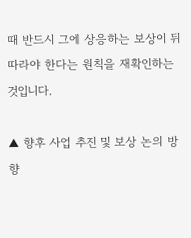때 반드시 그에 상응하는 보상이 뒤따라야 한다는 원칙을 재확인하는 것입니다.

▲ 향후 사업 추진 및 보상 논의 방향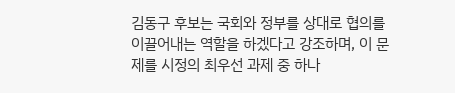김동구 후보는 국회와 정부를 상대로 협의를 이끌어내는 역할을 하겠다고 강조하며, 이 문제를 시정의 최우선 과제 중 하나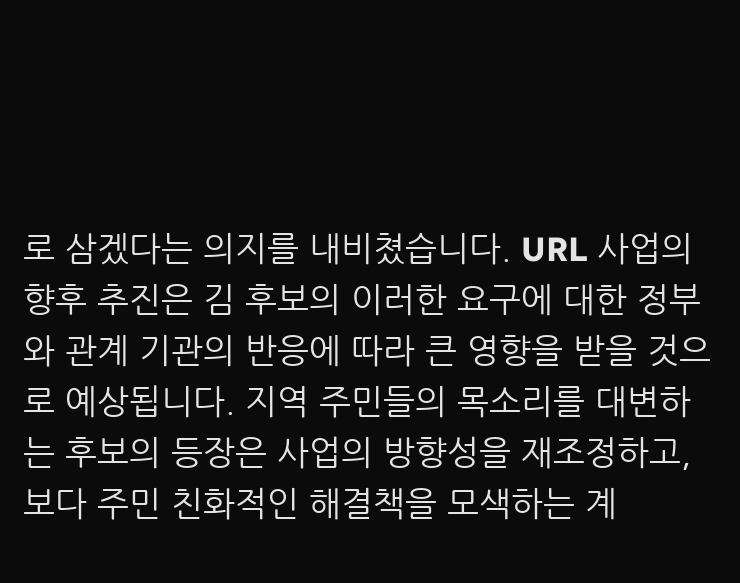로 삼겠다는 의지를 내비쳤습니다. URL 사업의 향후 추진은 김 후보의 이러한 요구에 대한 정부와 관계 기관의 반응에 따라 큰 영향을 받을 것으로 예상됩니다. 지역 주민들의 목소리를 대변하는 후보의 등장은 사업의 방향성을 재조정하고, 보다 주민 친화적인 해결책을 모색하는 계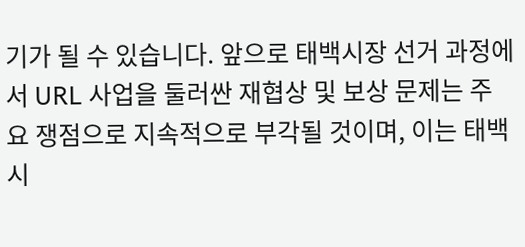기가 될 수 있습니다. 앞으로 태백시장 선거 과정에서 URL 사업을 둘러싼 재협상 및 보상 문제는 주요 쟁점으로 지속적으로 부각될 것이며, 이는 태백시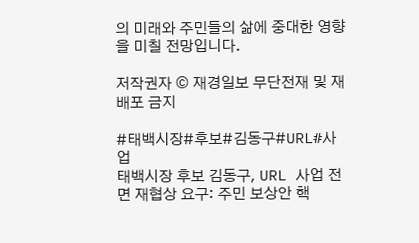의 미래와 주민들의 삶에 중대한 영향을 미칠 전망입니다.

저작권자 © 재경일보 무단전재 및 재배포 금지

#태백시장#후보#김동구#URL#사업
태백시장 후보 김동구, URL 사업 전면 재협상 요구: 주민 보상안 핵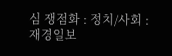심 쟁점화 : 정치/사회 : 재경일보